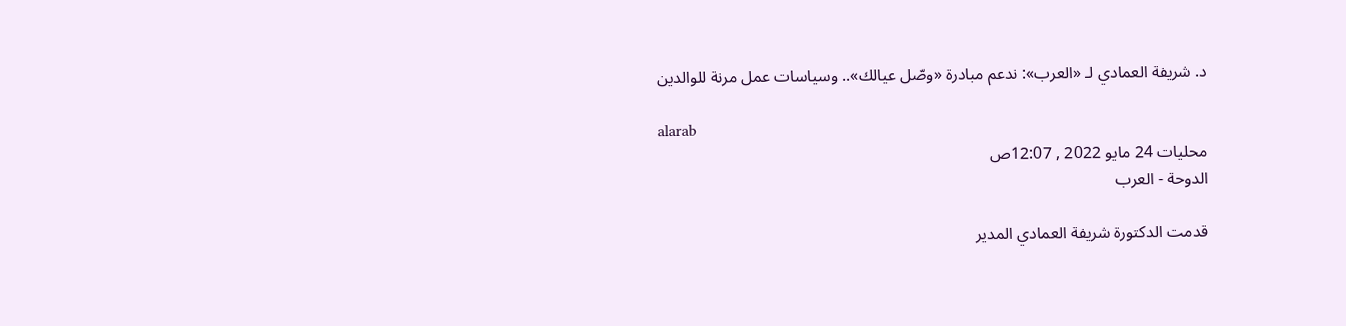د. شريفة العمادي لـ «العرب»: ندعم مبادرة «وصّل عيالك».. وسياسات عمل مرنة للوالدين

alarab
محليات 24 مايو 2022 , 12:07ص
الدوحة - العرب

قدمت الدكتورة شريفة العمادي المدير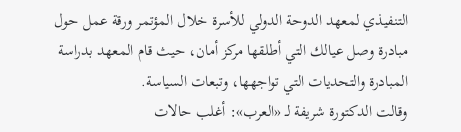التنفيذي لمعهد الدوحة الدولي للأسرة خلال المؤتمر ورقة عمل حول مبادرة وصل عيالك التي أطلقها مركز أمان، حيث قام المعهد بدراسة المبادرة والتحديات التي تواجهها، وتبعات السياسة.
وقالت الدكتورة شريفة لـ «العرب»: أغلب حالات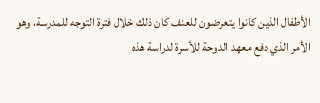الأطفال الذين كانوا يتعرضون للعنف كان ذلك خلال فترة التوجه للمدرسة، وهو الأمر الذي دفع معهد الدوحة للأسرة لدراسة هذه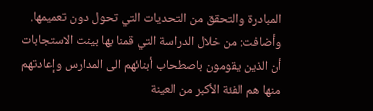المبادرة والتحقق من التحديات التي تحول دون تعميمها.
وأضافت: من خلال الدراسة التي قمنا بها بينت الاستجابات أن الذين يقومون باصطحاب أبنائهم الى المدارس وإعادتهم منها هم الفئة الأكبر من العينة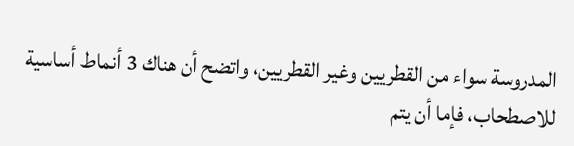المدروسة سواء من القطريين وغير القطريين، واتضح أن هناك 3 أنماط أساسية للاصطحاب، فإما أن يتم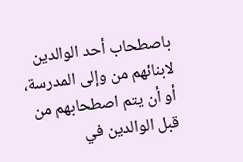باصطحاب أحد الوالدين لابنائهم من وإلى المدرسة، أو أن يتم اصطحابهم من قبل الوالدين في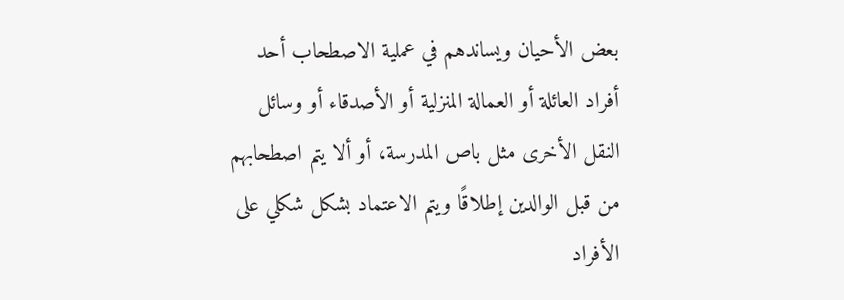بعض الأحيان ويساندهم في عملية الاصطحاب أحد أفراد العائلة أو العمالة المنزلية أو الأصدقاء أو وسائل النقل الأخرى مثل باص المدرسة، أو ألا يتم اصطحابهم من قبل الوالدين إطلاقًا ويتم الاعتماد بشكل شكلي على الأفراد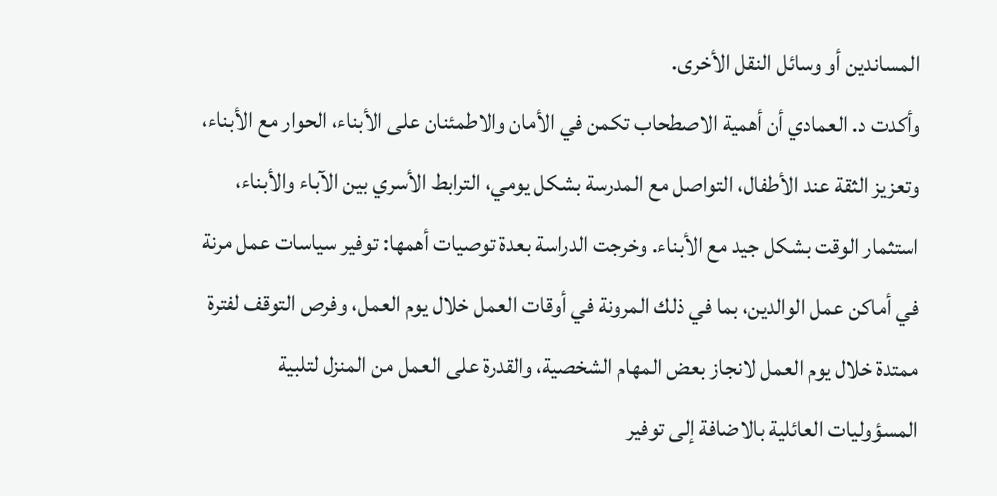المساندين أو وسائل النقل الأخرى.
وأكدت د. العمادي أن أهمية الاصطحاب تكمن في الأمان والاطمئنان على الأبناء، الحوار مع الأبناء، وتعزيز الثقة عند الأطفال، التواصل مع المدرسة بشكل يومي، الترابط الأسري بين الآباء والأبناء، استثمار الوقت بشكل جيد مع الأبناء. وخرجت الدراسة بعدة توصيات أهمها: توفير سياسات عمل مرنة في أماكن عمل الوالدين، بما في ذلك المرونة في أوقات العمل خلال يوم العمل، وفرص التوقف لفترة ممتدة خلال يوم العمل لانجاز بعض المهام الشخصية، والقدرة على العمل من المنزل لتلبية المسؤوليات العائلية بالاضافة إلى توفير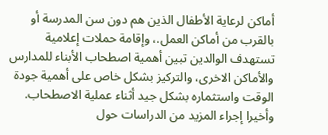أماكن لرعاية الأطفال الذين هم دون سن المدرسة أو بالقرب من أماكن العمل.، وإقامة حملات إعلامية تستهدف الوالدين تبين أهمية اصطحاب الأبناء للمدارس والأماكن الاخرى، والتركيز بشكل خاص على أهمية جودة الوقت واستثماره بشكل جيد أثناء عملية الاصطحاب. وأخيرا إجراء المزيد من الدراسات حول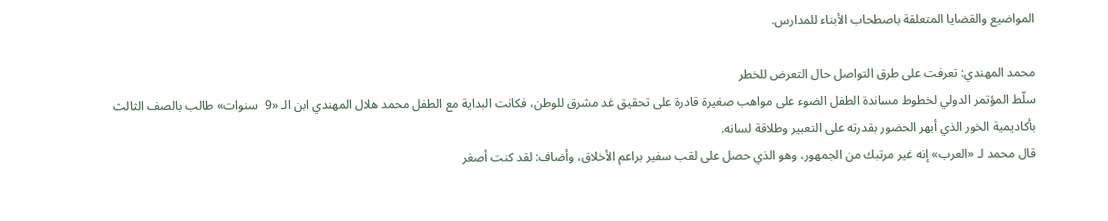المواضيع والقضايا المتعلقة باصطحاب الأبناء للمدارس.

محمد المهندي: تعرفت على طرق التواصل حال التعرض للخطر
سلّط المؤتمر الدولي لخطوط مساندة الطفل الضوء على مواهب صغيرة قادرة على تحقيق غد مشرق للوطن، فكانت البداية مع الطفل محمد هلال المهندي ابن الـ «9  سنوات» طالب بالصف الثالث بأكاديمية الخور الذي أبهر الحضور بقدرته على التعبير وطلاقة لسانه.
قال محمد لـ «العرب» إنه غير مرتبك من الجمهور، وهو الذي حصل على لقب سفير براعم الأخلاق، وأضاف: لقد كنت أصغر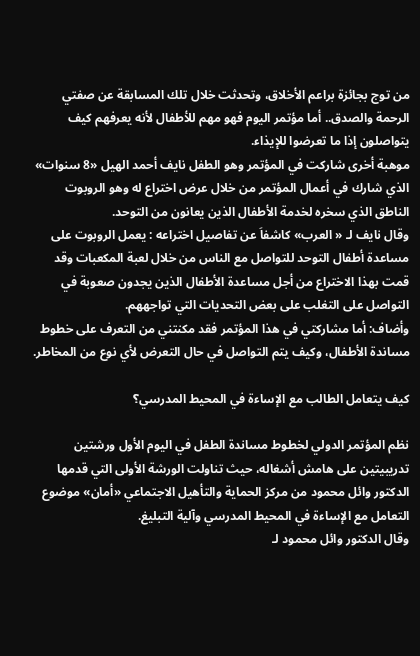من توج بجائزة براعم الأخلاق، وتحدثت خلال تلك المسابقة عن صفتي الرحمة والصدق.. أما مؤتمر اليوم فهو مهم للأطفال لأنه يعرفهم كيف يتواصلون إذا ما تعرضوا للإيذاء.
موهبة أخرى شاركت في المؤتمر وهو الطفل نايف أحمد الهيل «8 سنوات» الذي شارك في أعمال المؤتمر من خلال عرض اختراع له وهو الروبوت الناطق الذي سخره لخدمة الأطفال الذين يعانون من التوحد.
وقال نايف لـ « العرب» كاشفاَ عن تفاصيل اختراعه : يعمل الروبوت على مساعدة أطفال التوحد للتواصل مع الناس من خلال لعبة المكعبات وقد قمت بهذا الاختراع من أجل مساعدة الأطفال الذين يجدون صعوبة في التواصل على التغلب على بعض التحديات التي تواجههم.
وأضاف: أما مشاركتي في هذا المؤتمر فقد مكنتني من التعرف على خطوط مساندة الأطفال، وكيف يتم التواصل في حال التعرض لأي نوع من المخاطر.

كيف يتعامل الطالب مع الإساءة في المحيط المدرسي؟

نظم المؤتمر الدولي لخطوط مساندة الطفل في اليوم الأول ورشتين تدريبيتين على هامش أشغاله، حيث تناولت الورشة الأولى التي قدمها الدكتور وائل محمود من مركز الحماية والتأهيل الاجتماعي «أمان» موضوع التعامل مع الإساءة في المحيط المدرسي وآلية التبليغ.
وقال الدكتور وائل محمود لـ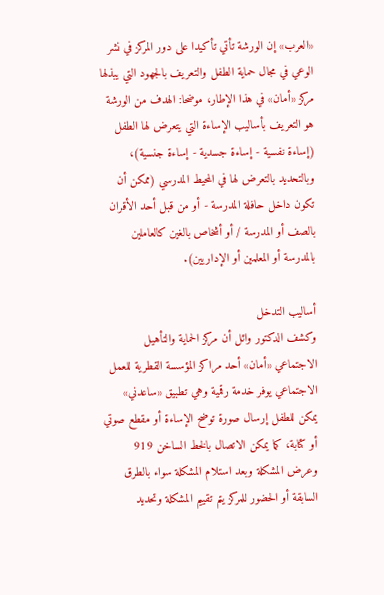«العرب» إن الورشة تأتي تأكيدا على دور المركز في نشر الوعي في مجال حماية الطفل والتعريف بالجهود التي يبذلها مركز «أمان» في هذا الإطار، موضحا: الهدف من الورشة هو التعريف بأساليب الإساءة التي يتعرض لها الطفل (إساءة نفسية - إساءة جسدية - إساءة جنسية)، وبالتحديد بالتعرض لها في المحيط المدرسي (ممكن أن تكون داخل حافلة المدرسة - أو من قبل أحد الأقران بالصف أو المدرسة / أو أشخاص بالغين كالعاملين بالمدرسة أو المعلمين أو الإداريين).

أساليب التدخل
وكشف الدكتور وائل أن مركز الحماية والتأهيل الاجتماعي «أمان» أحد مراكز المؤسسة القطرية للعمل الاجتماعي يوفر خدمة رقمية وهي تطبيق «ساعدني» يمكن للطفل إرسال صورة توضح الإساءة أو مقطع صوتي أو كتابة، كما يمكن الاتصال بالخط الساخن 919 وعرض المشكلة وبعد استلام المشكلة سواء بالطرق السابقة أو الحضور للمركز يتم تقييم المشكلة وتحديد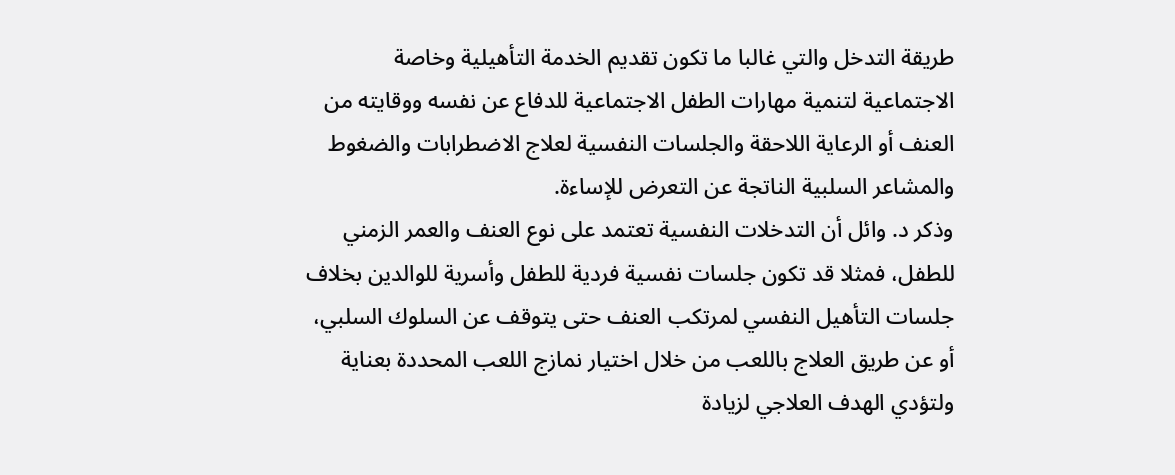طريقة التدخل والتي غالبا ما تكون تقديم الخدمة التأهيلية وخاصة الاجتماعية لتنمية مهارات الطفل الاجتماعية للدفاع عن نفسه ووقايته من العنف أو الرعاية اللاحقة والجلسات النفسية لعلاج الاضطرابات والضغوط والمشاعر السلبية الناتجة عن التعرض للإساءة.
وذكر د. وائل أن التدخلات النفسية تعتمد على نوع العنف والعمر الزمني للطفل، فمثلا قد تكون جلسات نفسية فردية للطفل وأسرية للوالدين بخلاف جلسات التأهيل النفسي لمرتكب العنف حتى يتوقف عن السلوك السلبي، أو عن طريق العلاج باللعب من خلال اختيار نمازج اللعب المحددة بعناية ولتؤدي الهدف العلاجي لزيادة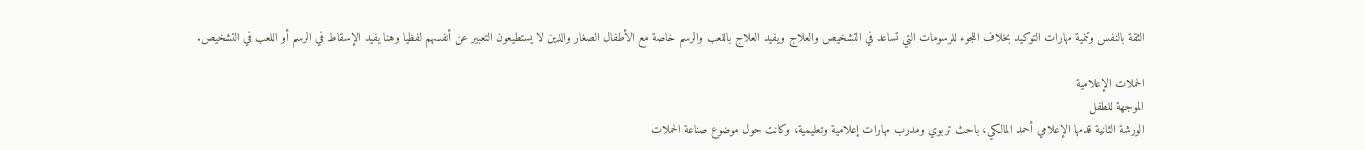الثقة بالنفس وتنمية مهارات التوكيد بخلاف اللجوء للرسومات التي تساعد في التشخيص والعلاج ويفيد العلاج باللعب والرسم خاصة مع الأطفال الصغار والذين لا يستطيعون التعبير عن أنفسهم لفظيا وهنا يفيد الإسقاط في الرسم أو اللعب في التشخيص.

الحملات الإعلامية
الموجهة للطفل
الورشة الثانية قدمها الإعلامي أحمد المالكي، باحث تربوي ومدرب مهارات إعلامية وتعليمية، وكانت حول موضوع صناعة الحملات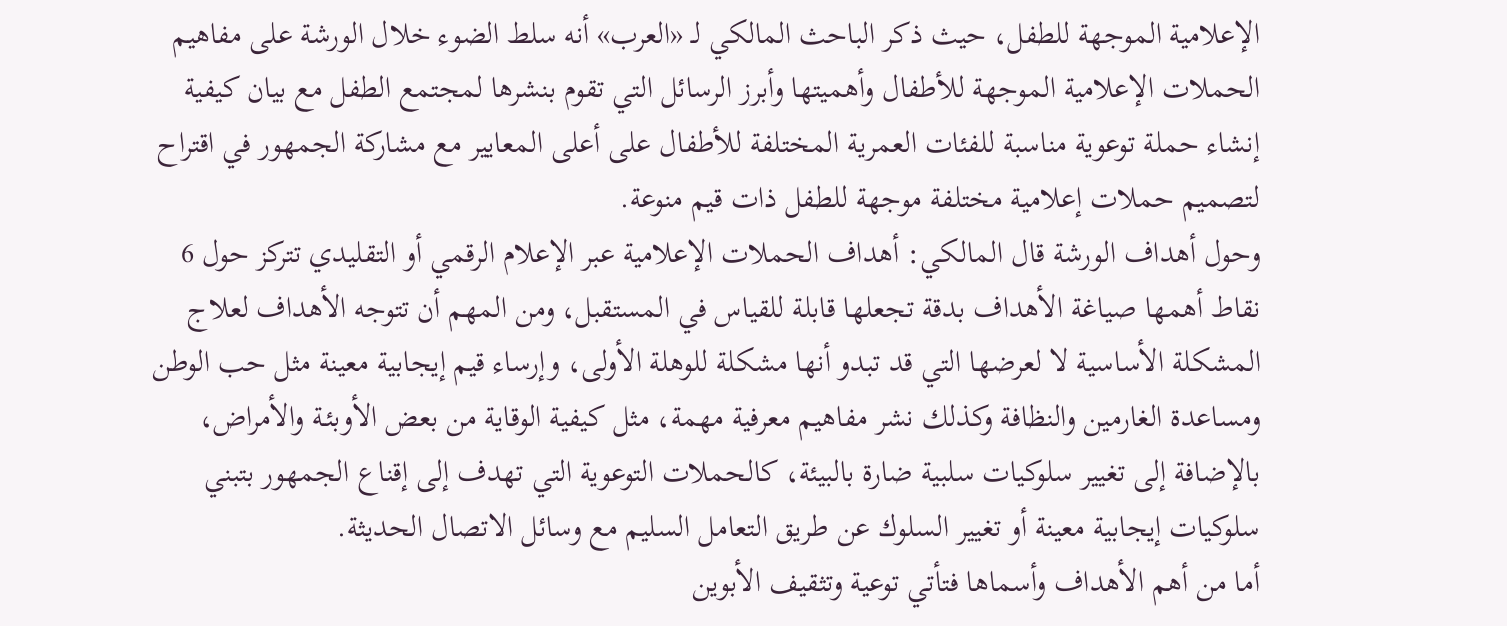الإعلامية الموجهة للطفل، حيث ذكر الباحث المالكي لـ «العرب» أنه سلط الضوء خلال الورشة على مفاهيم الحملات الإعلامية الموجهة للأطفال وأهميتها وأبرز الرسائل التي تقوم بنشرها لمجتمع الطفل مع بيان كيفية إنشاء حملة توعوية مناسبة للفئات العمرية المختلفة للأطفال على أعلى المعايير مع مشاركة الجمهور في اقتراح لتصميم حملات إعلامية مختلفة موجهة للطفل ذات قيم منوعة.
وحول أهداف الورشة قال المالكي: أهداف الحملات الإعلامية عبر الإعلام الرقمي أو التقليدي تتركز حول 6 نقاط أهمها صياغة الأهداف بدقة تجعلها قابلة للقياس في المستقبل، ومن المهم أن تتوجه الأهداف لعلاج المشكلة الأساسية لا لعرضها التي قد تبدو أنها مشكلة للوهلة الأولى، وإرساء قيم إيجابية معينة مثل حب الوطن ومساعدة الغارمين والنظافة وكذلك نشر مفاهيم معرفية مهمة، مثل كيفية الوقاية من بعض الأوبئـة والأمراض، بالإضافة إلى تغيير سلوكيات سلبية ضارة بالبيئة، كالحملات التوعوية التي تهدف إلى إقناع الجمهور بتبني سلوكيات إيجابية معينة أو تغيير السلوك عن طريق التعامل السليم مع وسائل الاتصال الحديثة.
أما من أهم الأهداف وأسماها فتأتي توعية وتثقيف الأبوين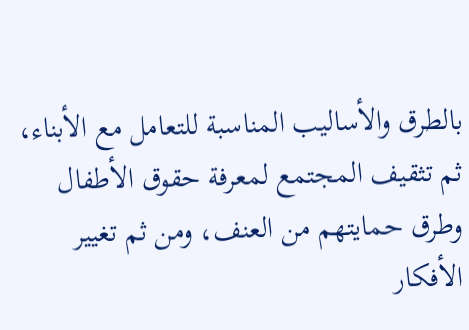بالطرق والأساليب المناسبة للتعامل مع الأبناء، ثم تثقيف المجتمع لمعرفة حقوق الأطفال وطرق حمايتهم من العنف، ومن ثم تغيير الأفكار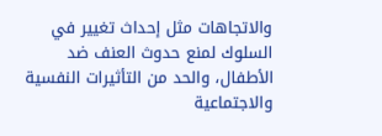والاتجاهات مثل إحداث تغيير في السلوك لمنع حدوث العنف ضد الأطفال، والحد من التأثيرات النفسية والاجتماعية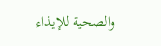والصحية للإيذاء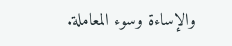والإساءة وسوء المعاملة.